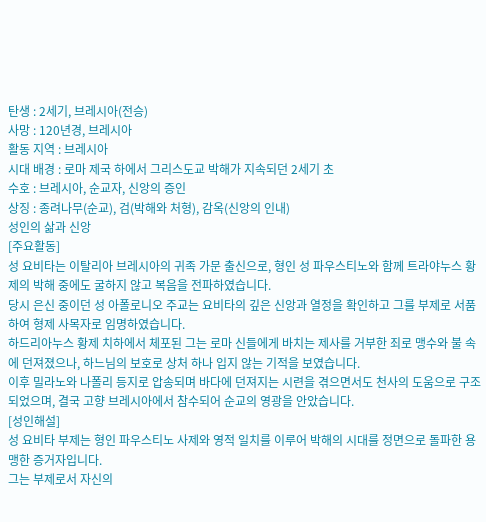탄생 : 2세기, 브레시아(전승)
사망 : 120년경, 브레시아
활동 지역 : 브레시아
시대 배경 : 로마 제국 하에서 그리스도교 박해가 지속되던 2세기 초
수호 : 브레시아, 순교자, 신앙의 증인
상징 : 종려나무(순교), 검(박해와 처형), 감옥(신앙의 인내)
성인의 삶과 신앙
[주요활동]
성 요비타는 이탈리아 브레시아의 귀족 가문 출신으로, 형인 성 파우스티노와 함께 트라야누스 황제의 박해 중에도 굴하지 않고 복음을 전파하였습니다.
당시 은신 중이던 성 아폴로니오 주교는 요비타의 깊은 신앙과 열정을 확인하고 그를 부제로 서품하여 형제 사목자로 임명하였습니다.
하드리아누스 황제 치하에서 체포된 그는 로마 신들에게 바치는 제사를 거부한 죄로 맹수와 불 속에 던져졌으나, 하느님의 보호로 상처 하나 입지 않는 기적을 보였습니다.
이후 밀라노와 나폴리 등지로 압송되며 바다에 던져지는 시련을 겪으면서도 천사의 도움으로 구조되었으며, 결국 고향 브레시아에서 참수되어 순교의 영광을 안았습니다.
[성인해설]
성 요비타 부제는 형인 파우스티노 사제와 영적 일치를 이루어 박해의 시대를 정면으로 돌파한 용맹한 증거자입니다.
그는 부제로서 자신의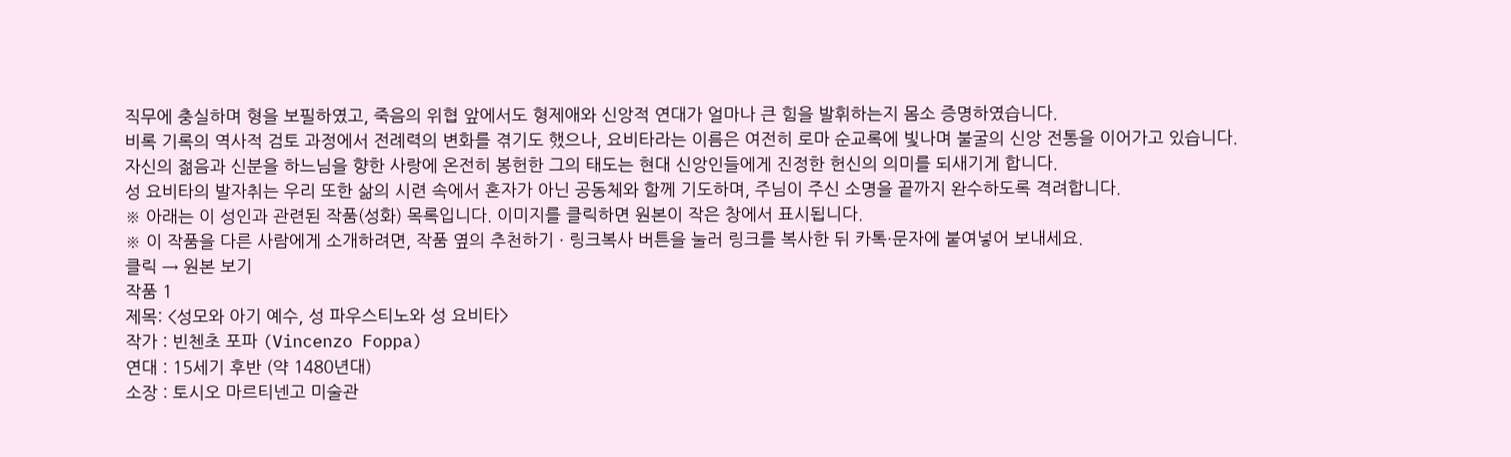직무에 충실하며 형을 보필하였고, 죽음의 위협 앞에서도 형제애와 신앙적 연대가 얼마나 큰 힘을 발휘하는지 몸소 증명하였습니다.
비록 기록의 역사적 검토 과정에서 전례력의 변화를 겪기도 했으나, 요비타라는 이름은 여전히 로마 순교록에 빛나며 불굴의 신앙 전통을 이어가고 있습니다.
자신의 젊음과 신분을 하느님을 향한 사랑에 온전히 봉헌한 그의 태도는 현대 신앙인들에게 진정한 헌신의 의미를 되새기게 합니다.
성 요비타의 발자취는 우리 또한 삶의 시련 속에서 혼자가 아닌 공동체와 함께 기도하며, 주님이 주신 소명을 끝까지 완수하도록 격려합니다.
※ 아래는 이 성인과 관련된 작품(성화) 목록입니다. 이미지를 클릭하면 원본이 작은 창에서 표시됩니다.
※ 이 작품을 다른 사람에게 소개하려면, 작품 옆의 추천하기 · 링크복사 버튼을 눌러 링크를 복사한 뒤 카톡·문자에 붙여넣어 보내세요.
클릭 → 원본 보기
작품 1
제목: <성모와 아기 예수, 성 파우스티노와 성 요비타>
작가 : 빈첸초 포파 (Vincenzo Foppa)
연대 : 15세기 후반 (약 1480년대)
소장 : 토시오 마르티넨고 미술관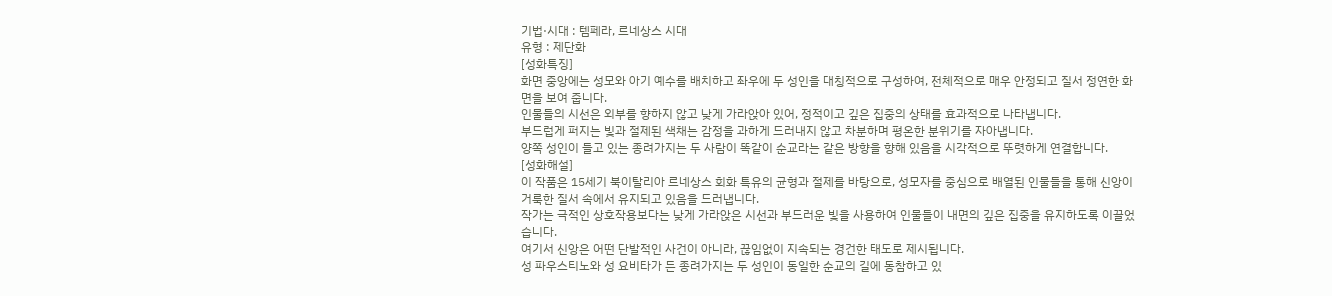기법·시대 : 템페라, 르네상스 시대
유형 : 제단화
[성화특징]
화면 중앙에는 성모와 아기 예수를 배치하고 좌우에 두 성인을 대칭적으로 구성하여, 전체적으로 매우 안정되고 질서 정연한 화면을 보여 줍니다.
인물들의 시선은 외부를 향하지 않고 낮게 가라앉아 있어, 정적이고 깊은 집중의 상태를 효과적으로 나타냅니다.
부드럽게 퍼지는 빛과 절제된 색채는 감정을 과하게 드러내지 않고 차분하며 평온한 분위기를 자아냅니다.
양쪽 성인이 들고 있는 종려가지는 두 사람이 똑같이 순교라는 같은 방향을 향해 있음을 시각적으로 뚜렷하게 연결합니다.
[성화해설]
이 작품은 15세기 북이탈리아 르네상스 회화 특유의 균형과 절제를 바탕으로, 성모자를 중심으로 배열된 인물들을 통해 신앙이 거룩한 질서 속에서 유지되고 있음을 드러냅니다.
작가는 극적인 상호작용보다는 낮게 가라앉은 시선과 부드러운 빛을 사용하여 인물들이 내면의 깊은 집중을 유지하도록 이끌었습니다.
여기서 신앙은 어떤 단발적인 사건이 아니라, 끊임없이 지속되는 경건한 태도로 제시됩니다.
성 파우스티노와 성 요비타가 든 종려가지는 두 성인이 동일한 순교의 길에 동참하고 있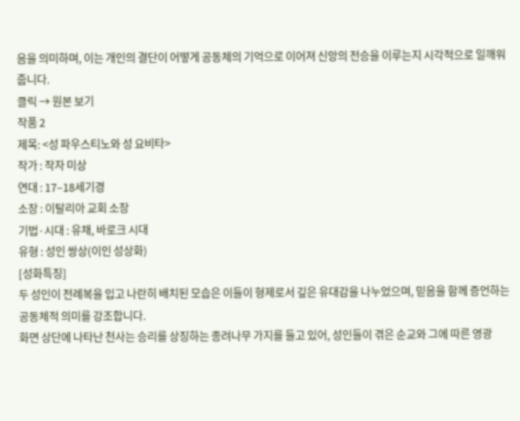음을 의미하며, 이는 개인의 결단이 어떻게 공동체의 기억으로 이어져 신앙의 전승을 이루는지 시각적으로 일깨워 줍니다.
클릭 → 원본 보기
작품 2
제목: <성 파우스티노와 성 요비타>
작가 : 작자 미상
연대 : 17–18세기경
소장 : 이탈리아 교회 소장
기법·시대 : 유채, 바로크 시대
유형 : 성인 쌍상(이인 성상화)
[성화특징]
두 성인이 전례복을 입고 나란히 배치된 모습은 이들이 형제로서 깊은 유대감을 나누었으며, 믿음을 함께 증언하는 공동체적 의미를 강조합니다.
화면 상단에 나타난 천사는 승리를 상징하는 종려나무 가지를 들고 있어, 성인들이 겪은 순교와 그에 따른 영광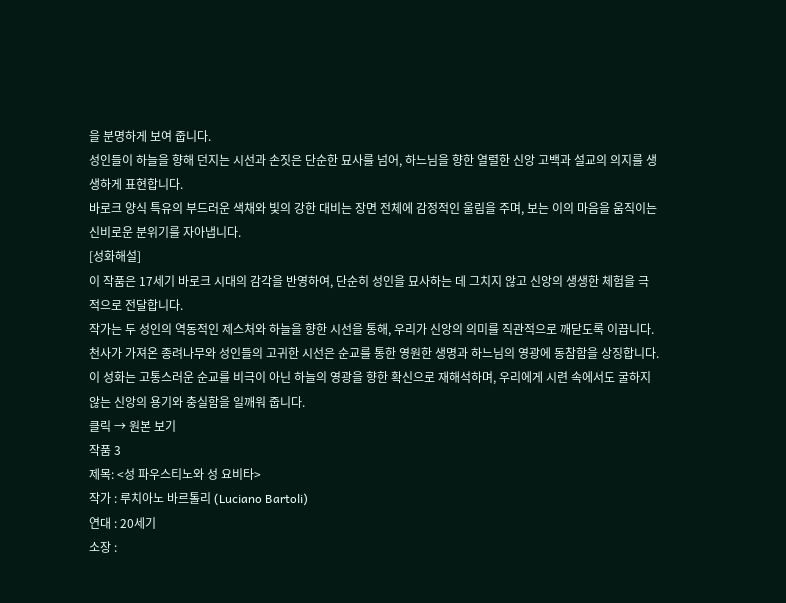을 분명하게 보여 줍니다.
성인들이 하늘을 향해 던지는 시선과 손짓은 단순한 묘사를 넘어, 하느님을 향한 열렬한 신앙 고백과 설교의 의지를 생생하게 표현합니다.
바로크 양식 특유의 부드러운 색채와 빛의 강한 대비는 장면 전체에 감정적인 울림을 주며, 보는 이의 마음을 움직이는 신비로운 분위기를 자아냅니다.
[성화해설]
이 작품은 17세기 바로크 시대의 감각을 반영하여, 단순히 성인을 묘사하는 데 그치지 않고 신앙의 생생한 체험을 극적으로 전달합니다.
작가는 두 성인의 역동적인 제스처와 하늘을 향한 시선을 통해, 우리가 신앙의 의미를 직관적으로 깨닫도록 이끕니다.
천사가 가져온 종려나무와 성인들의 고귀한 시선은 순교를 통한 영원한 생명과 하느님의 영광에 동참함을 상징합니다.
이 성화는 고통스러운 순교를 비극이 아닌 하늘의 영광을 향한 확신으로 재해석하며, 우리에게 시련 속에서도 굴하지 않는 신앙의 용기와 충실함을 일깨워 줍니다.
클릭 → 원본 보기
작품 3
제목: <성 파우스티노와 성 요비타>
작가 : 루치아노 바르톨리 (Luciano Bartoli)
연대 : 20세기
소장 :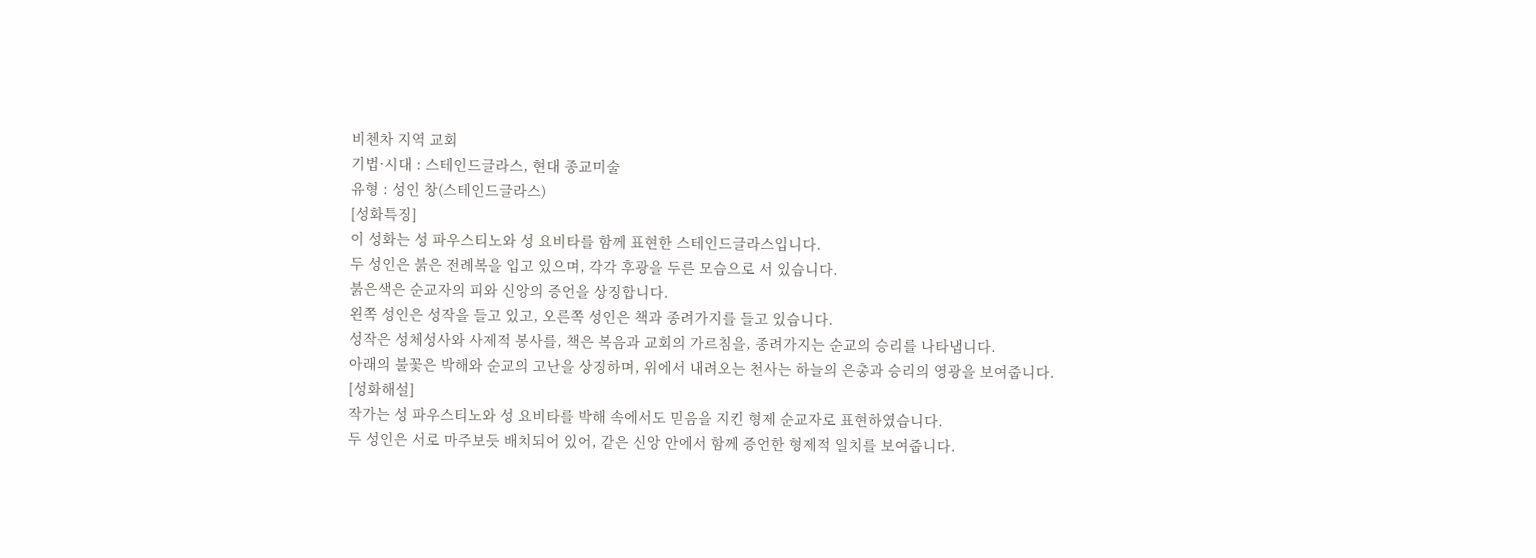비첸차 지역 교회
기법·시대 : 스테인드글라스, 현대 종교미술
유형 : 성인 창(스테인드글라스)
[성화특징]
이 성화는 성 파우스티노와 성 요비타를 함께 표현한 스테인드글라스입니다.
두 성인은 붉은 전례복을 입고 있으며, 각각 후광을 두른 모습으로 서 있습니다.
붉은색은 순교자의 피와 신앙의 증언을 상징합니다.
왼쪽 성인은 성작을 들고 있고, 오른쪽 성인은 책과 종려가지를 들고 있습니다.
성작은 성체성사와 사제적 봉사를, 책은 복음과 교회의 가르침을, 종려가지는 순교의 승리를 나타냅니다.
아래의 불꽃은 박해와 순교의 고난을 상징하며, 위에서 내려오는 천사는 하늘의 은총과 승리의 영광을 보여줍니다.
[성화해설]
작가는 성 파우스티노와 성 요비타를 박해 속에서도 믿음을 지킨 형제 순교자로 표현하였습니다.
두 성인은 서로 마주보듯 배치되어 있어, 같은 신앙 안에서 함께 증언한 형제적 일치를 보여줍니다.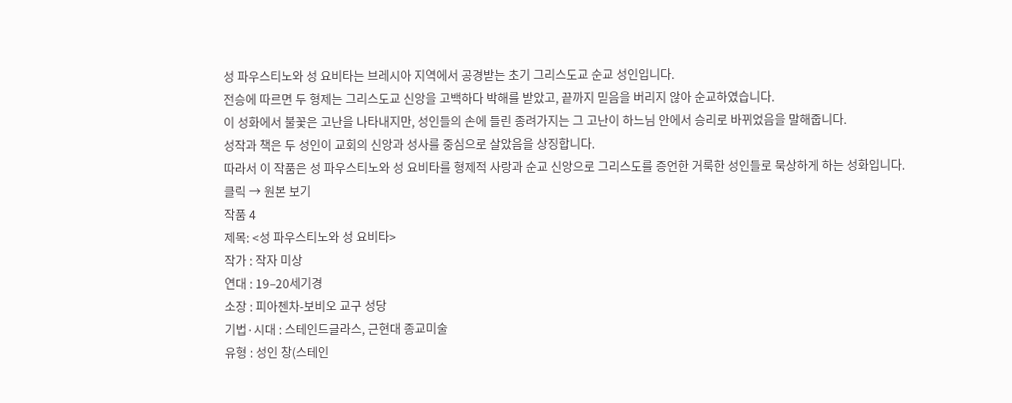성 파우스티노와 성 요비타는 브레시아 지역에서 공경받는 초기 그리스도교 순교 성인입니다.
전승에 따르면 두 형제는 그리스도교 신앙을 고백하다 박해를 받았고, 끝까지 믿음을 버리지 않아 순교하였습니다.
이 성화에서 불꽃은 고난을 나타내지만, 성인들의 손에 들린 종려가지는 그 고난이 하느님 안에서 승리로 바뀌었음을 말해줍니다.
성작과 책은 두 성인이 교회의 신앙과 성사를 중심으로 살았음을 상징합니다.
따라서 이 작품은 성 파우스티노와 성 요비타를 형제적 사랑과 순교 신앙으로 그리스도를 증언한 거룩한 성인들로 묵상하게 하는 성화입니다.
클릭 → 원본 보기
작품 4
제목: <성 파우스티노와 성 요비타>
작가 : 작자 미상
연대 : 19–20세기경
소장 : 피아첸차-보비오 교구 성당
기법·시대 : 스테인드글라스, 근현대 종교미술
유형 : 성인 창(스테인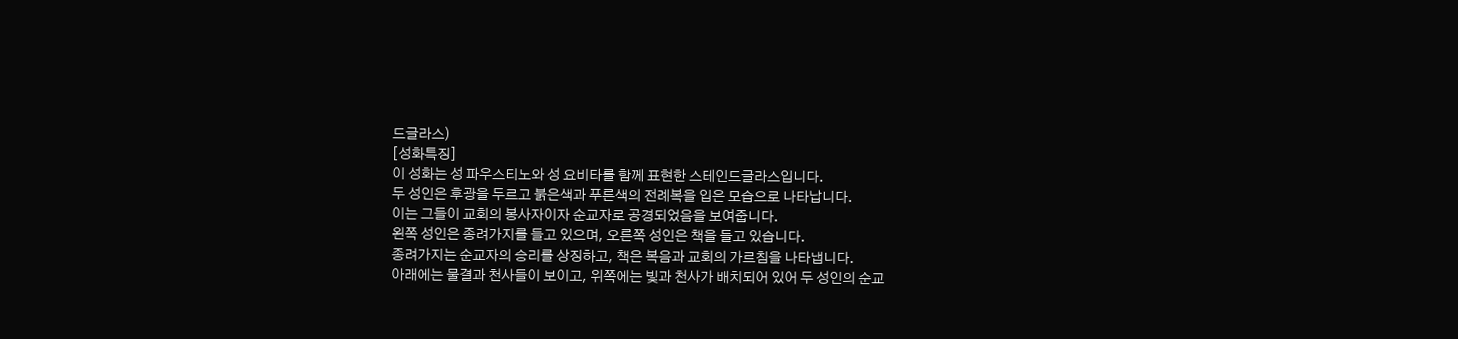드글라스)
[성화특징]
이 성화는 성 파우스티노와 성 요비타를 함께 표현한 스테인드글라스입니다.
두 성인은 후광을 두르고 붉은색과 푸른색의 전례복을 입은 모습으로 나타납니다.
이는 그들이 교회의 봉사자이자 순교자로 공경되었음을 보여줍니다.
왼쪽 성인은 종려가지를 들고 있으며, 오른쪽 성인은 책을 들고 있습니다.
종려가지는 순교자의 승리를 상징하고, 책은 복음과 교회의 가르침을 나타냅니다.
아래에는 물결과 천사들이 보이고, 위쪽에는 빛과 천사가 배치되어 있어 두 성인의 순교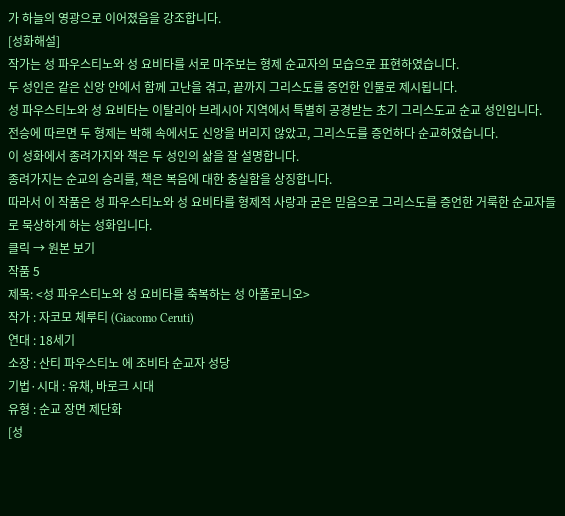가 하늘의 영광으로 이어졌음을 강조합니다.
[성화해설]
작가는 성 파우스티노와 성 요비타를 서로 마주보는 형제 순교자의 모습으로 표현하였습니다.
두 성인은 같은 신앙 안에서 함께 고난을 겪고, 끝까지 그리스도를 증언한 인물로 제시됩니다.
성 파우스티노와 성 요비타는 이탈리아 브레시아 지역에서 특별히 공경받는 초기 그리스도교 순교 성인입니다.
전승에 따르면 두 형제는 박해 속에서도 신앙을 버리지 않았고, 그리스도를 증언하다 순교하였습니다.
이 성화에서 종려가지와 책은 두 성인의 삶을 잘 설명합니다.
종려가지는 순교의 승리를, 책은 복음에 대한 충실함을 상징합니다.
따라서 이 작품은 성 파우스티노와 성 요비타를 형제적 사랑과 굳은 믿음으로 그리스도를 증언한 거룩한 순교자들로 묵상하게 하는 성화입니다.
클릭 → 원본 보기
작품 5
제목: <성 파우스티노와 성 요비타를 축복하는 성 아폴로니오>
작가 : 자코모 체루티 (Giacomo Ceruti)
연대 : 18세기
소장 : 산티 파우스티노 에 조비타 순교자 성당
기법·시대 : 유채, 바로크 시대
유형 : 순교 장면 제단화
[성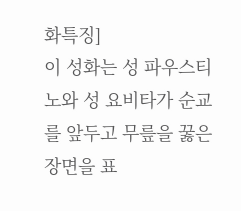화특징]
이 성화는 성 파우스티노와 성 요비타가 순교를 앞두고 무릎을 꿇은 장면을 표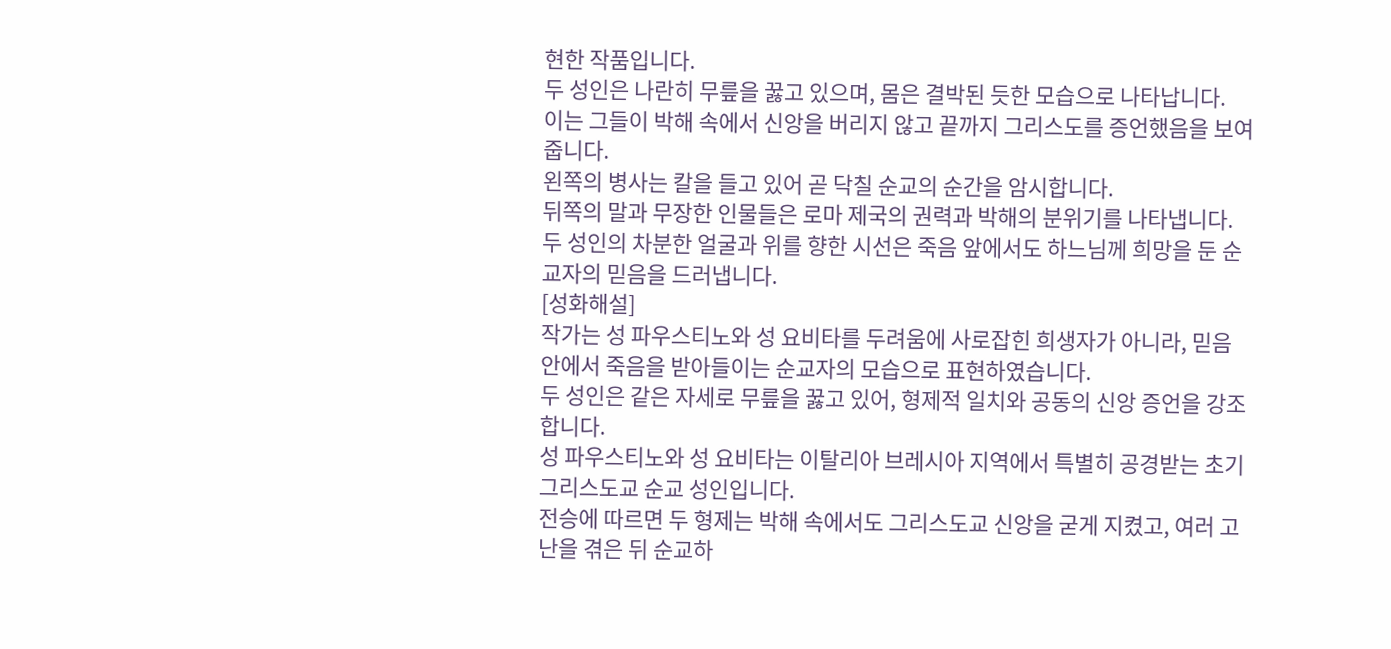현한 작품입니다.
두 성인은 나란히 무릎을 꿇고 있으며, 몸은 결박된 듯한 모습으로 나타납니다.
이는 그들이 박해 속에서 신앙을 버리지 않고 끝까지 그리스도를 증언했음을 보여줍니다.
왼쪽의 병사는 칼을 들고 있어 곧 닥칠 순교의 순간을 암시합니다.
뒤쪽의 말과 무장한 인물들은 로마 제국의 권력과 박해의 분위기를 나타냅니다.
두 성인의 차분한 얼굴과 위를 향한 시선은 죽음 앞에서도 하느님께 희망을 둔 순교자의 믿음을 드러냅니다.
[성화해설]
작가는 성 파우스티노와 성 요비타를 두려움에 사로잡힌 희생자가 아니라, 믿음 안에서 죽음을 받아들이는 순교자의 모습으로 표현하였습니다.
두 성인은 같은 자세로 무릎을 꿇고 있어, 형제적 일치와 공동의 신앙 증언을 강조합니다.
성 파우스티노와 성 요비타는 이탈리아 브레시아 지역에서 특별히 공경받는 초기 그리스도교 순교 성인입니다.
전승에 따르면 두 형제는 박해 속에서도 그리스도교 신앙을 굳게 지켰고, 여러 고난을 겪은 뒤 순교하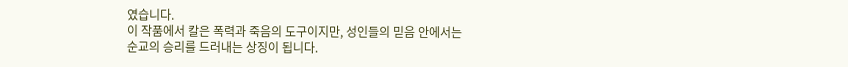였습니다.
이 작품에서 칼은 폭력과 죽음의 도구이지만, 성인들의 믿음 안에서는 순교의 승리를 드러내는 상징이 됩니다.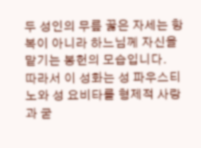두 성인의 무릎 꿇은 자세는 항복이 아니라 하느님께 자신을 맡기는 봉헌의 모습입니다.
따라서 이 성화는 성 파우스티노와 성 요비타를 형제적 사랑과 굳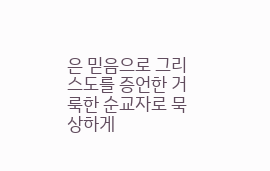은 믿음으로 그리스도를 증언한 거룩한 순교자로 묵상하게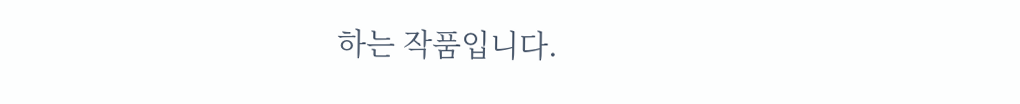하는 작품입니다.